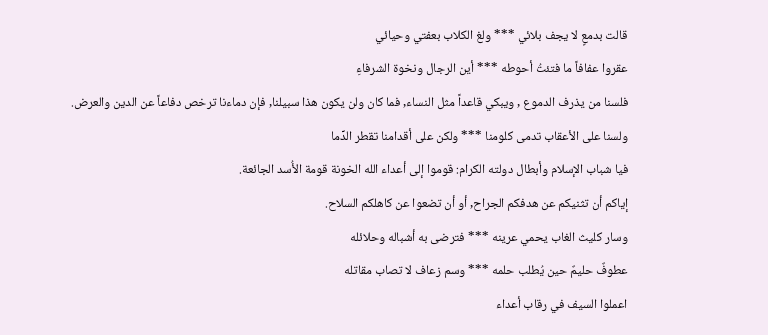قالت بدمعٍ لا يجف بلائي *** ولغ الكلاب بعفتي وحيائي
عقروا عفافاً ما فتئتُ أحوطه *** أين الرجال ونخوة الشرفاءِ
فلسنا من يذرف الدموع , ويبكي قاعداً مثل النساء, فما كان ولن يكون هذا سبيلنا, فإن دماءنا ترخص دفاعاً عن الدين والعرض.
ولسنا على الأعقاب تدمى كلومنا *** ولكن على أقدامنا تقطر الدِّما
فيا شباب الإسلام وأبطال دولته الكرام: قوموا إلى أعداء الله الخونة قومة الأُسد الجائعة.
إياكم أن تثنيكم عن هدفكم الجراح, أو أن تضعوا عن كاهلكم السلاح.
وسار كليث الغاب يحمي عرينه *** فترضى به أشباله وحلائله
عطوفٌ حليمٌ حين يُطلب حلمه *** وسم زعاف لا تصاب مقاتله
اعملوا السيف في رقاب أعداء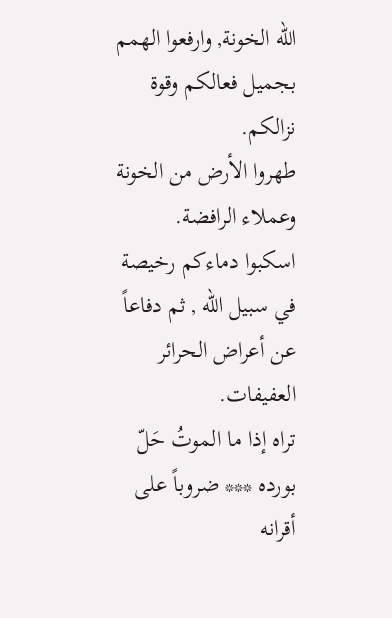الله الخونة, وارفعوا الهمم بجميل فعالكم وقوة نزالكم.
طهروا الأرض من الخونة وعملاء الرافضة.
اسكبوا دماءكم رخيصة في سبيل الله , ثم دفاعاً عن أعراض الحرائر العفيفات.
تراه إذا ما الموتُ حَلّ بورده *** ضروباً على أقرانه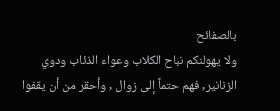بالصفائح
ولا يهولنكم نباح الكلاب وعواء الذئاب ودوي الزنانير, فهم حتماً إلى زوال , وأحقر من أن يقفوا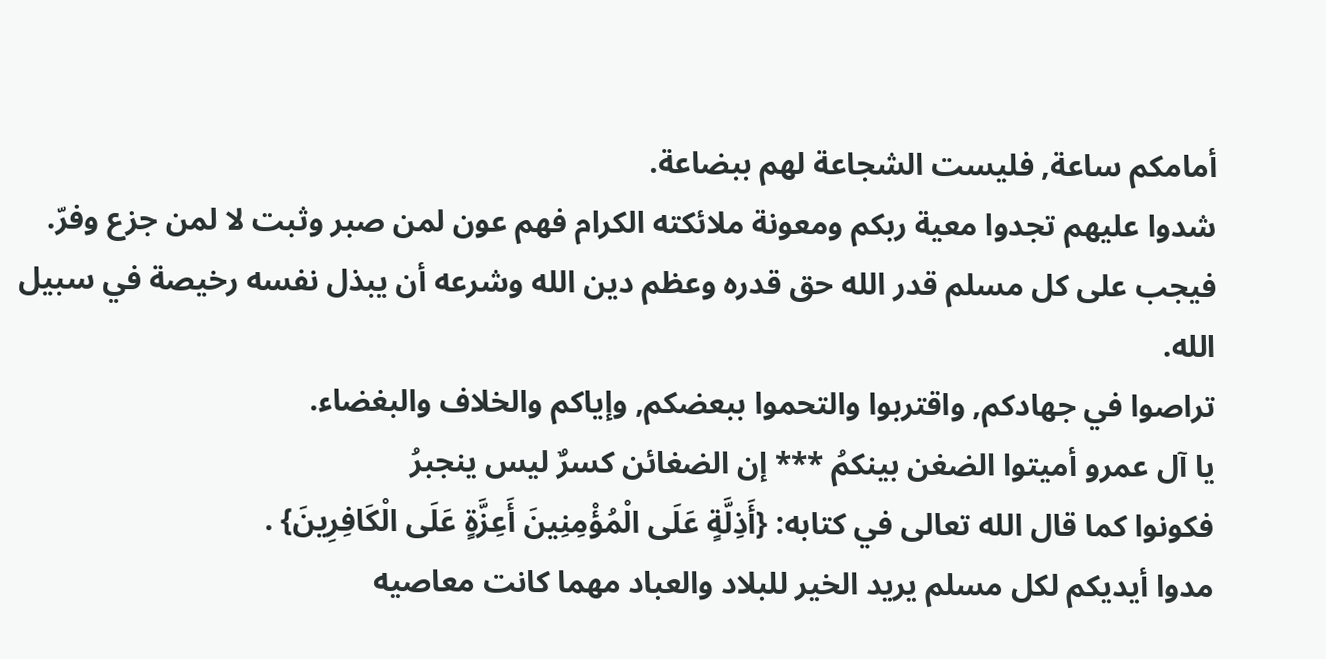أمامكم ساعة, فليست الشجاعة لهم ببضاعة.
شدوا عليهم تجدوا معية ربكم ومعونة ملائكته الكرام فهم عون لمن صبر وثبت لا لمن جزع وفرّ.
فيجب على كل مسلم قدر الله حق قدره وعظم دين الله وشرعه أن يبذل نفسه رخيصة في سبيل الله.
تراصوا في جهادكم, واقتربوا والتحموا ببعضكم, وإياكم والخلاف والبغضاء.
يا آل عمرو أميتوا الضغن بينكمُ *** إن الضغائن كسرٌ ليس ينجبرُ
فكونوا كما قال الله تعالى في كتابه: {أَذِلَّةٍ عَلَى الْمُؤْمِنِينَ أَعِزَّةٍ عَلَى الْكَافِرِينَ} .
مدوا أيديكم لكل مسلم يريد الخير للبلاد والعباد مهما كانت معاصيه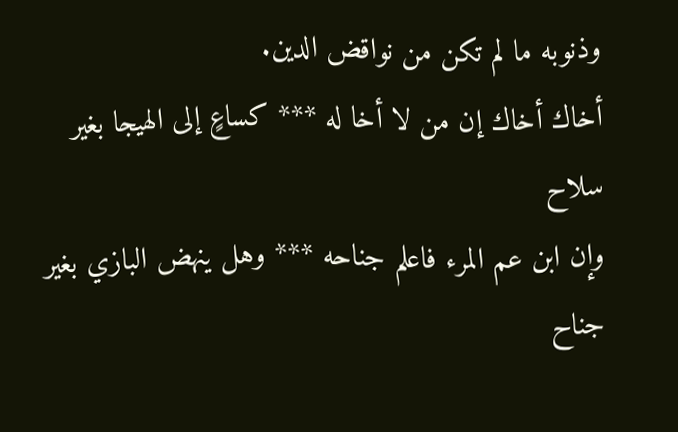وذنوبه ما لم تكن من نواقض الدين.
أخاك أخاك إن من لا أخا له *** كساعٍ إلى الهيجا بغير سلاح
وإن ابن عم المرء فاعلم جناحه *** وهل ينهض البازي بغير جناح